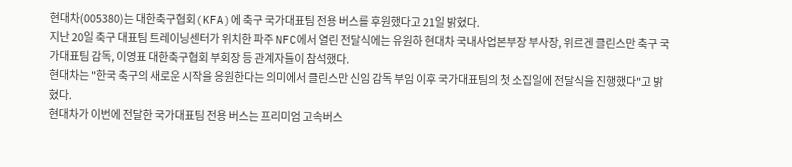현대차(005380)는 대한축구협회(KFA)에 축구 국가대표팀 전용 버스를 후원했다고 21일 밝혔다.
지난 20일 축구 대표팀 트레이닝센터가 위치한 파주 NFC에서 열린 전달식에는 유원하 현대차 국내사업본부장 부사장, 위르겐 클린스만 축구 국가대표팀 감독, 이영표 대한축구협회 부회장 등 관계자들이 참석했다.
현대차는 "한국 축구의 새로운 시작을 응원한다는 의미에서 클린스만 신임 감독 부임 이후 국가대표팀의 첫 소집일에 전달식을 진행했다"고 밝혔다.
현대차가 이번에 전달한 국가대표팀 전용 버스는 프리미엄 고속버스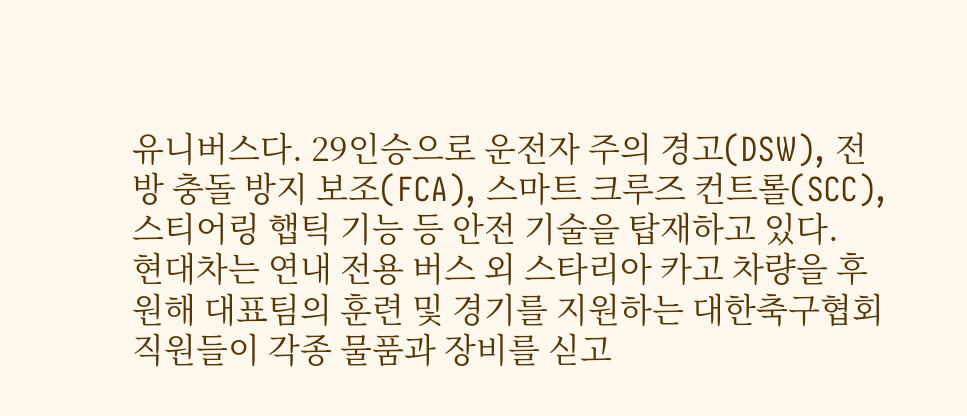유니버스다. 29인승으로 운전자 주의 경고(DSW), 전방 충돌 방지 보조(FCA), 스마트 크루즈 컨트롤(SCC), 스티어링 햅틱 기능 등 안전 기술을 탑재하고 있다.
현대차는 연내 전용 버스 외 스타리아 카고 차량을 후원해 대표팀의 훈련 및 경기를 지원하는 대한축구협회 직원들이 각종 물품과 장비를 싣고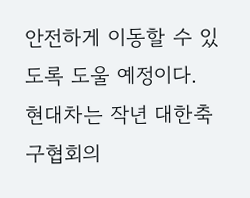안전하게 이동할 수 있도록 도울 예정이다. 현대차는 작년 대한축구협회의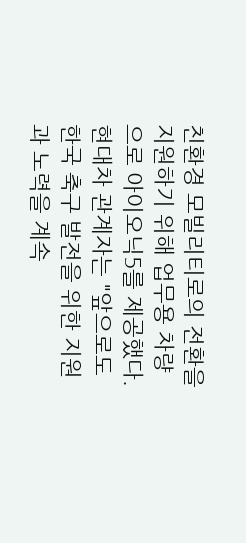친환경 모빌리티로의 전환을 지원하기 위해 업무용 차량으로 아이오닉5를 제공했다. 현대차 관계자는 "앞으로도 한국 축구 발전을 위한 지원과 노력을 계속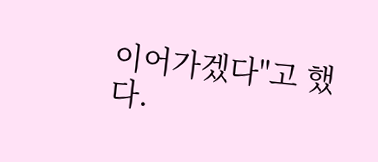이어가겠다"고 했다.